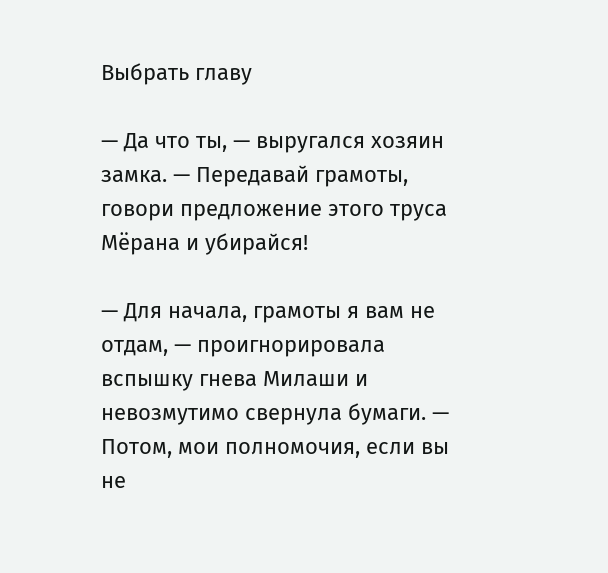Выбрать главу

— Да что ты, — выругался хозяин замка. — Передавай грамоты, говори предложение этого труса Мёрана и убирайся!

— Для начала, грамоты я вам не отдам, — проигнорировала вспышку гнева Милаши и невозмутимо свернула бумаги. — Потом, мои полномочия, если вы не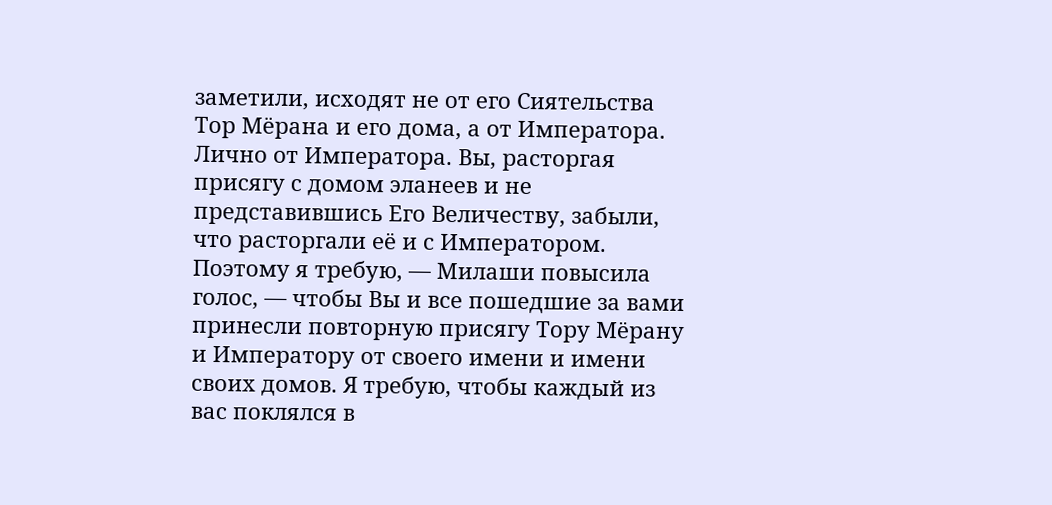заметили, исходят не от его Сиятельства Тор Мёрана и его дома, а от Императора. Лично от Императора. Вы, расторгая присягу с домом эланеев и не представившись Его Величеству, забыли, что расторгали её и с Императором. Поэтому я требую, — Милаши повысила голос, — чтобы Вы и все пошедшие за вами принесли повторную присягу Тору Мёрану и Императору от своего имени и имени своих домов. Я требую, чтобы каждый из вас поклялся в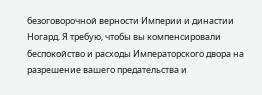безоговорочной верности Империи и династии Ногард. Я требую, чтобы вы компенсировали беспокойство и расходы Императорского двора на разрешение вашего предательства и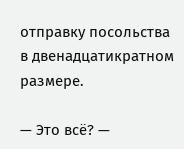отправку посольства в двенадцатикратном размере.

— Это всё? —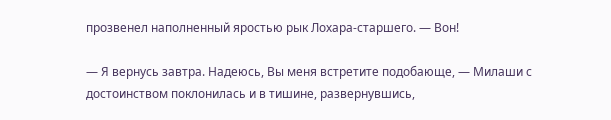прозвенел наполненный яростью рык Лохара-старшего. — Вон!

— Я вернусь завтра. Надеюсь, Вы меня встретите подобающе, — Милаши с достоинством поклонилась и в тишине, развернувшись,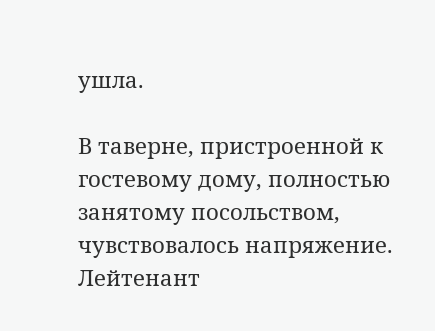ушла.

В таверне, пристроенной к гостевому дому, полностью занятому посольством, чувствовалось напряжение. Лейтенант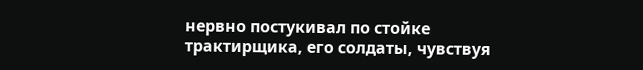нервно постукивал по стойке трактирщика, его солдаты, чувствуя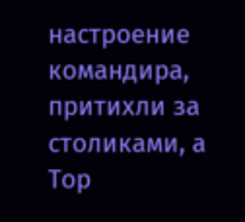настроение командира, притихли за столиками, а Тор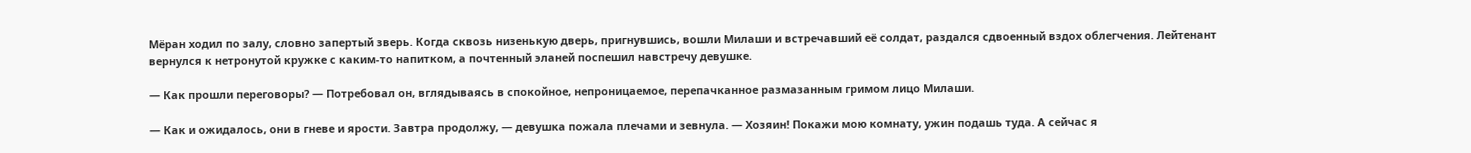Мёран ходил по залу, словно запертый зверь. Когда сквозь низенькую дверь, пригнувшись, вошли Милаши и встречавший её солдат, раздался сдвоенный вздох облегчения. Лейтенант вернулся к нетронутой кружке с каким-то напитком, а почтенный эланей поспешил навстречу девушке.

— Как прошли переговоры? — Потребовал он, вглядываясь в спокойное, непроницаемое, перепачканное размазанным гримом лицо Милаши.

— Как и ожидалось, они в гневе и ярости. Завтра продолжу, — девушка пожала плечами и зевнула. — Хозяин! Покажи мою комнату, ужин подашь туда. А сейчас я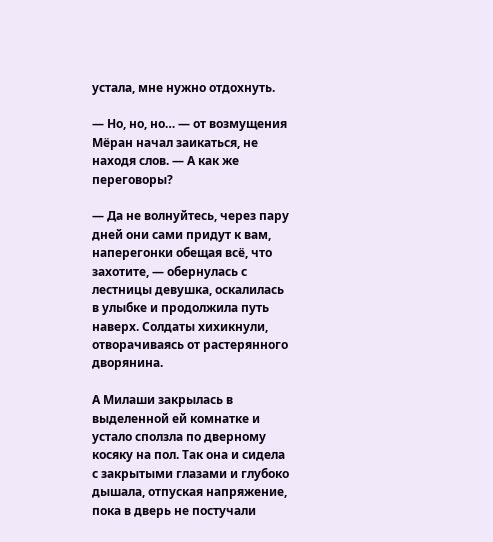устала, мне нужно отдохнуть.

— Но, но, но… — от возмущения Мёран начал заикаться, не находя слов. — А как же переговоры?

— Да не волнуйтесь, через пару дней они сами придут к вам, наперегонки обещая всё, что захотите, — обернулась с лестницы девушка, оскалилась в улыбке и продолжила путь наверх. Солдаты хихикнули, отворачиваясь от растерянного дворянина.

А Милаши закрылась в выделенной ей комнатке и устало сползла по дверному косяку на пол. Так она и сидела с закрытыми глазами и глубоко дышала, отпуская напряжение, пока в дверь не постучали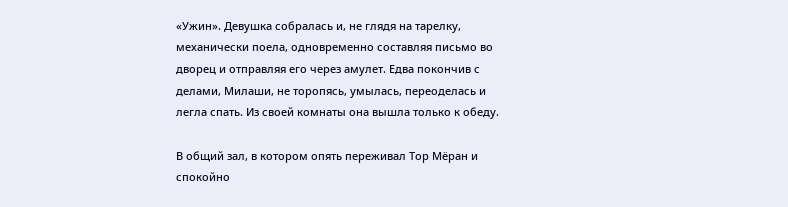«Ужин». Девушка собралась и, не глядя на тарелку, механически поела, одновременно составляя письмо во дворец и отправляя его через амулет. Едва покончив с делами, Милаши, не торопясь, умылась, переоделась и легла спать. Из своей комнаты она вышла только к обеду.

В общий зал, в котором опять переживал Тор Мёран и спокойно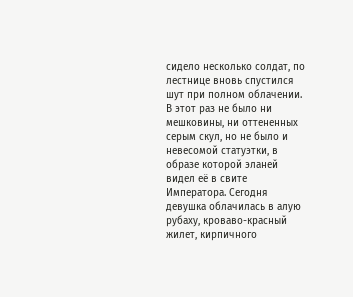сидело несколько солдат, по лестнице вновь спустился шут при полном облачении. В этот раз не было ни мешковины, ни оттененных серым скул, но не было и невесомой статуэтки, в образе которой эланей видел её в свите Императора. Сегодня девушка облачилась в алую рубаху, кроваво-красный жилет, кирпичного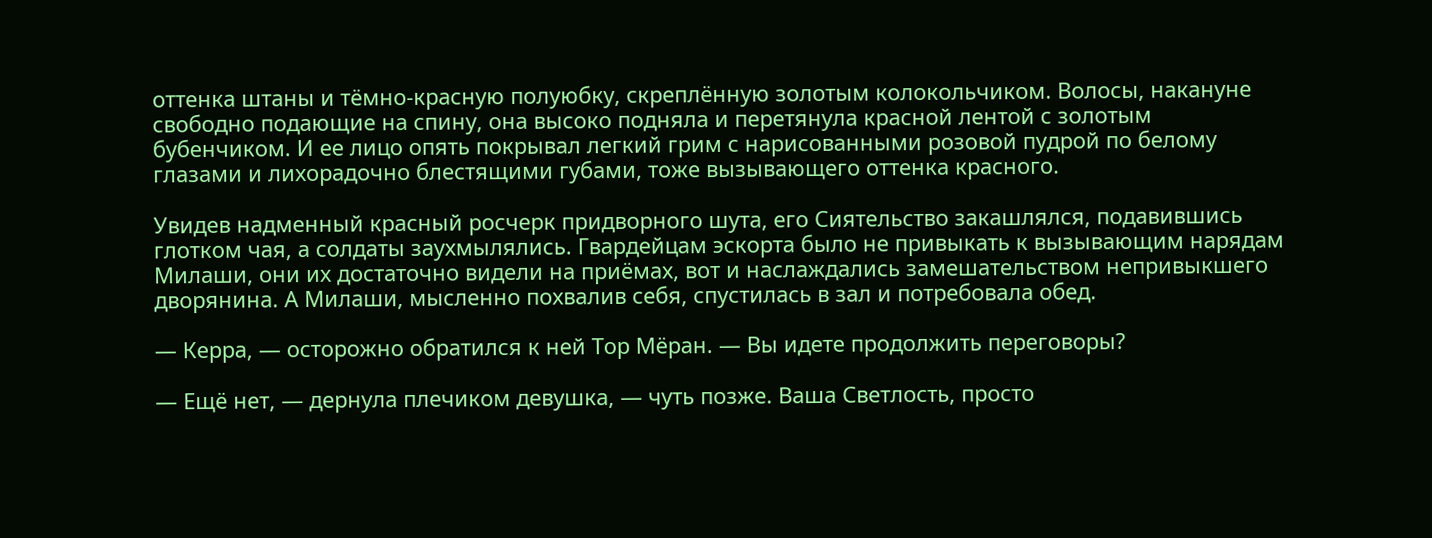оттенка штаны и тёмно-красную полуюбку, скреплённую золотым колокольчиком. Волосы, накануне свободно подающие на спину, она высоко подняла и перетянула красной лентой с золотым бубенчиком. И ее лицо опять покрывал легкий грим с нарисованными розовой пудрой по белому глазами и лихорадочно блестящими губами, тоже вызывающего оттенка красного.

Увидев надменный красный росчерк придворного шута, его Сиятельство закашлялся, подавившись глотком чая, а солдаты заухмылялись. Гвардейцам эскорта было не привыкать к вызывающим нарядам Милаши, они их достаточно видели на приёмах, вот и наслаждались замешательством непривыкшего дворянина. А Милаши, мысленно похвалив себя, спустилась в зал и потребовала обед.

— Керра, — осторожно обратился к ней Тор Мёран. — Вы идете продолжить переговоры?

— Ещё нет, — дернула плечиком девушка, — чуть позже. Ваша Светлость, просто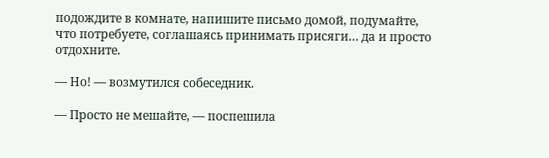подождите в комнате, напишите письмо домой, подумайте, что потребуете, соглашаясь принимать присяги… да и просто отдохните.

— Но! — возмутился собеседник.

— Просто не мешайте, — поспешила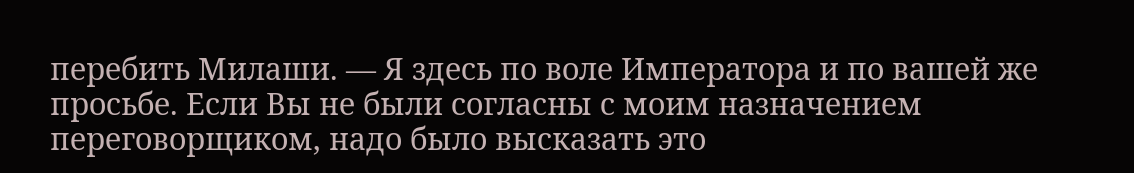перебить Милаши. — Я здесь по воле Императора и по вашей же просьбе. Если Вы не были согласны с моим назначением переговорщиком, надо было высказать это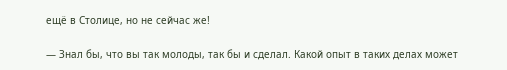ещё в Столице, но не сейчас же!

— Знал бы, что вы так молоды, так бы и сделал. Какой опыт в таких делах может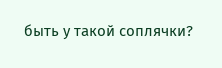быть у такой соплячки?